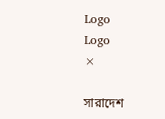Logo
Logo
×

সারাদেশ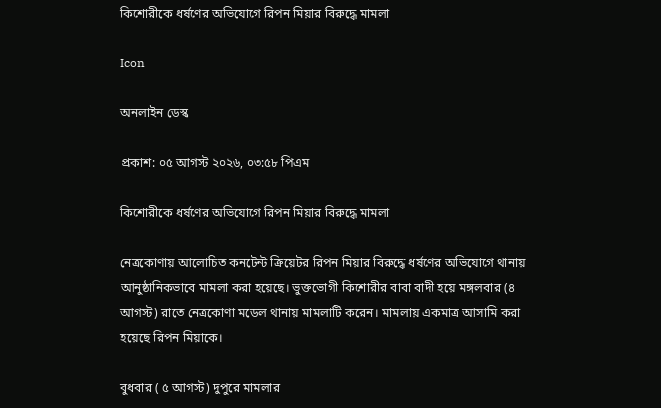কিশোরীকে ধর্ষণের অভিযোগে রিপন মিয়ার বিরুদ্ধে মামলা

Icon

অনলাইন ডেস্ক

প্রকাশ: ০৫ আগস্ট ২০২৬, ০৩:৫৮ পিএম

কিশোরীকে ধর্ষণের অভিযোগে রিপন মিয়ার বিরুদ্ধে মামলা

নেত্রকোণায় আলোচিত কনটেন্ট ক্রিয়েটর রিপন মিয়ার বিরুদ্ধে ধর্ষণের অভিযোগে থানায় আনুষ্ঠানিকভাবে মামলা করা হয়েছে। ভুক্তভোগী কিশোরীর বাবা বাদী হয়ে মঙ্গলবার (৪ আগস্ট) রাতে নেত্রকোণা মডেল থানায় মামলাটি করেন। মামলায় একমাত্র আসামি করা হয়েছে রিপন মিয়াকে।

বুধবার ( ৫ আগস্ট) দুপুরে মামলার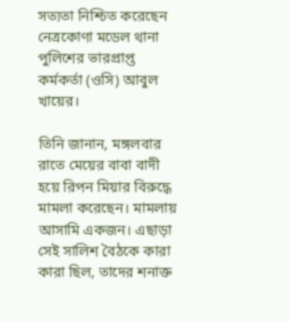সত্যতা নিশ্চিত করেছেন নেত্রকোণা মডেল থানা পুলিশের ভারপ্রাপ্ত কর্মকর্তা (ওসি) আবুল খায়ের।

তিনি জানান, মঙ্গলবার রাতে মেয়ের বাবা বাদী হয়ে রিপন মিয়ার বিরুদ্ধে মামলা করেছেন। মামলায় আসামি একজন। এছাড়া সেই সালিশ বৈঠকে কারা কারা ছিল, তাদের শনাক্ত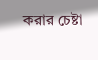করার চেষ্টা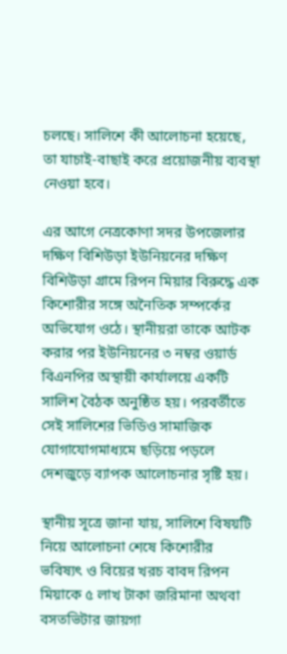চলছে। সালিশে কী আলোচনা হয়েছে, তা যাচাই-বাছাই করে প্রয়োজনীয় ব্যবস্থা নেওয়া হবে।

এর আগে নেত্রকোণা সদর উপজেলার দক্ষিণ বিশিউড়া ইউনিয়নের দক্ষিণ বিশিউড়া গ্রামে রিপন মিয়ার বিরুদ্ধে এক কিশোরীর সঙ্গে অনৈতিক সম্পর্কের অভিযোগ ওঠে। স্থানীয়রা তাকে আটক করার পর ইউনিয়নের ৩ নম্বর ওয়ার্ড বিএনপির অস্থায়ী কার্যালয়ে একটি সালিশ বৈঠক অনুষ্ঠিত হয়। পরবর্তীতে সেই সালিশের ভিডিও সামাজিক যোগাযোগমাধ্যমে ছড়িয়ে পড়লে দেশজুড়ে ব্যাপক আলোচনার সৃষ্টি হয়।

স্থানীয় সূত্রে জানা যায়, সালিশে বিষয়টি নিয়ে আলোচনা শেষে কিশোরীর ভবিষ্যৎ ও বিয়ের খরচ বাবদ রিপন মিয়াকে ৫ লাখ টাকা জরিমানা অথবা বসতভিটার জায়গা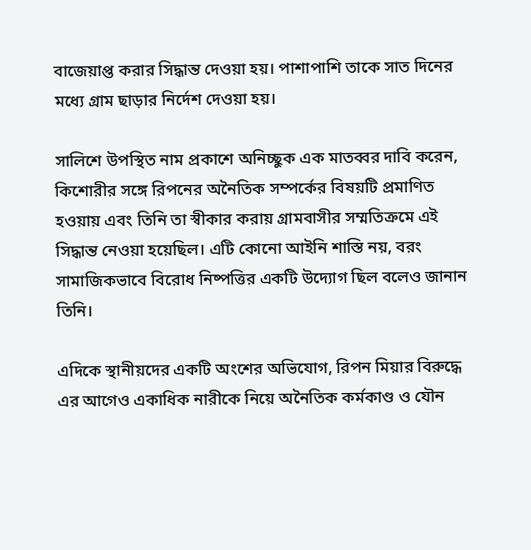বাজেয়াপ্ত করার সিদ্ধান্ত দেওয়া হয়। পাশাপাশি তাকে সাত দিনের মধ্যে গ্রাম ছাড়ার নির্দেশ দেওয়া হয়।

সালিশে উপস্থিত নাম প্রকাশে অনিচ্ছুক এক মাতব্বর দাবি করেন, কিশোরীর সঙ্গে রিপনের অনৈতিক সম্পর্কের বিষয়টি প্রমাণিত হওয়ায় এবং তিনি তা স্বীকার করায় গ্রামবাসীর সম্মতিক্রমে এই সিদ্ধান্ত নেওয়া হয়েছিল। এটি কোনো আইনি শাস্তি নয়, বরং সামাজিকভাবে বিরোধ নিষ্পত্তির একটি উদ্যোগ ছিল বলেও জানান তিনি।

এদিকে স্থানীয়দের একটি অংশের অভিযোগ, রিপন মিয়ার বিরুদ্ধে এর আগেও একাধিক নারীকে নিয়ে অনৈতিক কর্মকাণ্ড ও যৌন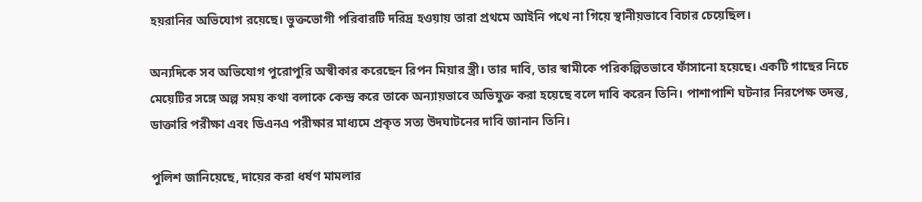হয়রানির অভিযোগ রয়েছে। ভুক্তভোগী পরিবারটি দরিদ্র হওয়ায় তারা প্রথমে আইনি পথে না গিয়ে স্থানীয়ভাবে বিচার চেয়েছিল।

অন্যদিকে সব অভিযোগ পুরোপুরি অস্বীকার করেছেন রিপন মিয়ার স্ত্রী। তার দাবি, তার স্বামীকে পরিকল্পিতভাবে ফাঁসানো হয়েছে। একটি গাছের নিচে মেয়েটির সঙ্গে অল্প সময় কথা বলাকে কেন্দ্র করে তাকে অন্যায়ভাবে অভিযুক্ত করা হয়েছে বলে দাবি করেন তিনি। পাশাপাশি ঘটনার নিরপেক্ষ তদন্ত, ডাক্তারি পরীক্ষা এবং ডিএনএ পরীক্ষার মাধ্যমে প্রকৃত সত্য উদঘাটনের দাবি জানান তিনি।

পুলিশ জানিয়েছে, দায়ের করা ধর্ষণ মামলার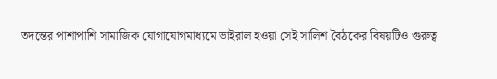তদন্তের পাশাপাশি সামাজিক যোগাযোগমাধ্যমে ভাইরাল হওয়া সেই সালিশ বৈঠকের বিষয়টিও গুরুত্ব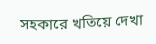সহকারে খতিয়ে দেখা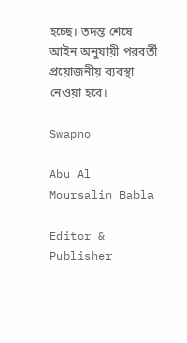হচ্ছে। তদন্ত শেষে আইন অনুযায়ী পরবর্তী প্রয়োজনীয় ব্যবস্থা নেওয়া হবে।

Swapno

Abu Al Moursalin Babla

Editor & Publisher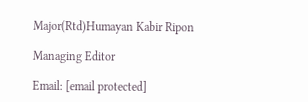Major(Rtd)Humayan Kabir Ripon

Managing Editor

Email: [email protected]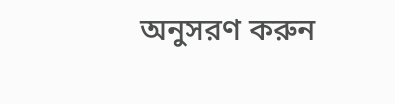অনুসরণ করুন